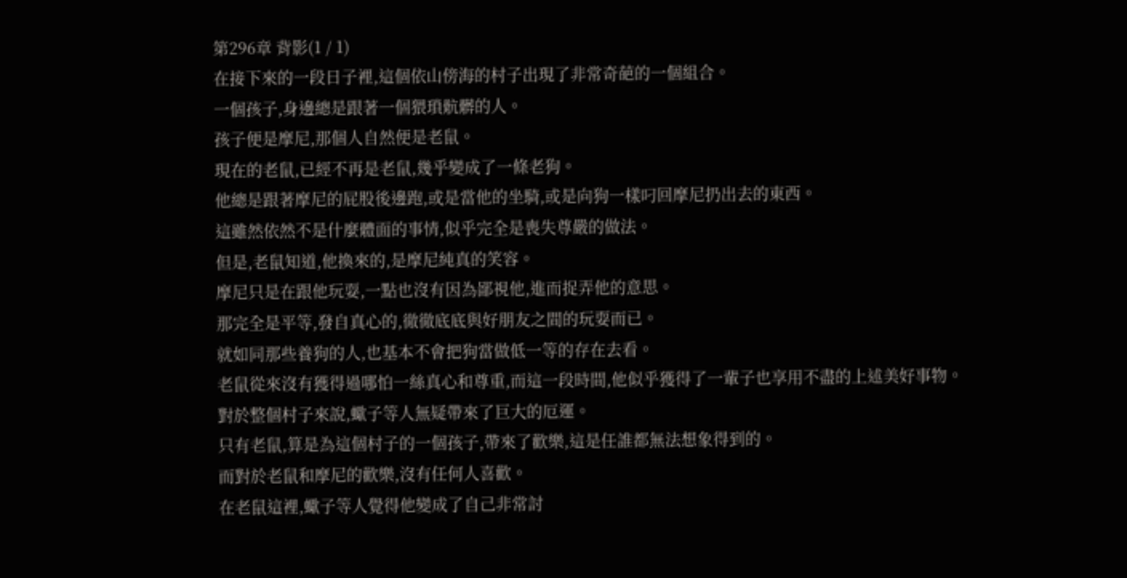第296章 背影(1 / 1)
在接下來的一段日子裡,這個依山傍海的村子出現了非常奇葩的一個組合。
一個孩子,身邊總是跟著一個猥瑣骯髒的人。
孩子便是摩尼,那個人自然便是老鼠。
現在的老鼠,已經不再是老鼠,幾乎變成了一條老狗。
他總是跟著摩尼的屁股後邊跑,或是當他的坐騎,或是向狗一樣叼回摩尼扔出去的東西。
這雖然依然不是什麼體面的事情,似乎完全是喪失尊嚴的做法。
但是,老鼠知道,他換來的,是摩尼純真的笑容。
摩尼只是在跟他玩耍,一點也沒有因為鄙視他,進而捉弄他的意思。
那完全是平等,發自真心的,徹徹底底與好朋友之間的玩耍而已。
就如同那些養狗的人,也基本不會把狗當做低一等的存在去看。
老鼠從來沒有獲得過哪怕一絲真心和尊重,而這一段時間,他似乎獲得了一輩子也享用不盡的上述美好事物。
對於整個村子來說,蠍子等人無疑帶來了巨大的厄運。
只有老鼠,算是為這個村子的一個孩子,帶來了歡樂,這是任誰都無法想象得到的。
而對於老鼠和摩尼的歡樂,沒有任何人喜歡。
在老鼠這裡,蠍子等人覺得他變成了自己非常討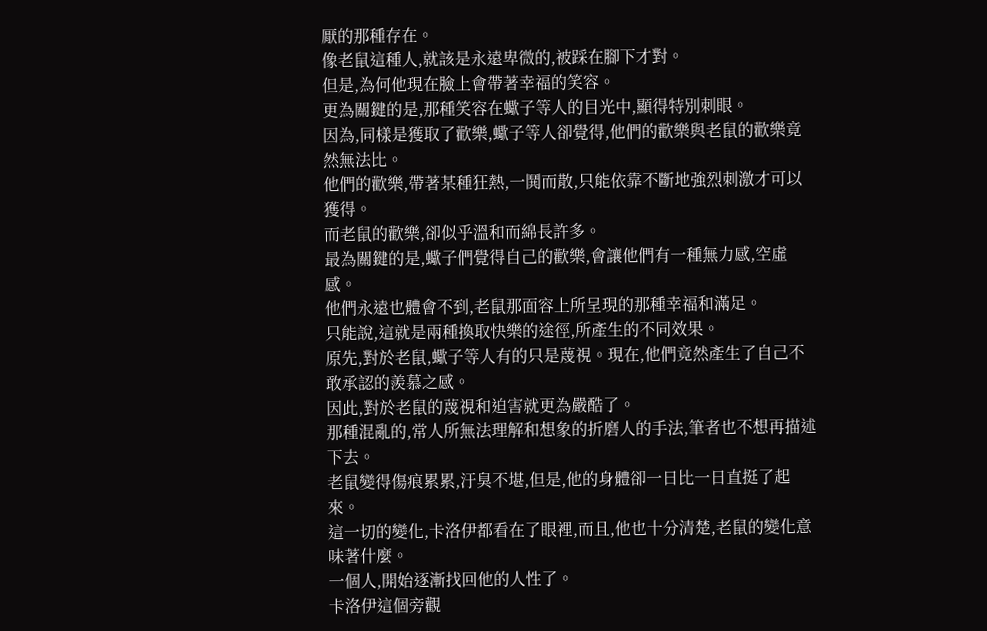厭的那種存在。
像老鼠這種人,就該是永遠卑微的,被踩在腳下才對。
但是,為何他現在臉上會帶著幸福的笑容。
更為關鍵的是,那種笑容在蠍子等人的目光中,顯得特別刺眼。
因為,同樣是獲取了歡樂,蠍子等人卻覺得,他們的歡樂與老鼠的歡樂竟然無法比。
他們的歡樂,帶著某種狂熱,一鬨而散,只能依靠不斷地強烈刺激才可以獲得。
而老鼠的歡樂,卻似乎溫和而綿長許多。
最為關鍵的是,蠍子們覺得自己的歡樂,會讓他們有一種無力感,空虛感。
他們永遠也體會不到,老鼠那面容上所呈現的那種幸福和滿足。
只能說,這就是兩種換取快樂的途徑,所產生的不同效果。
原先,對於老鼠,蠍子等人有的只是蔑視。現在,他們竟然產生了自己不敢承認的羨慕之感。
因此,對於老鼠的蔑視和迫害就更為嚴酷了。
那種混亂的,常人所無法理解和想象的折磨人的手法,筆者也不想再描述下去。
老鼠變得傷痕累累,汙臭不堪,但是,他的身體卻一日比一日直挺了起來。
這一切的變化,卡洛伊都看在了眼裡,而且,他也十分清楚,老鼠的變化意味著什麼。
一個人,開始逐漸找回他的人性了。
卡洛伊這個旁觀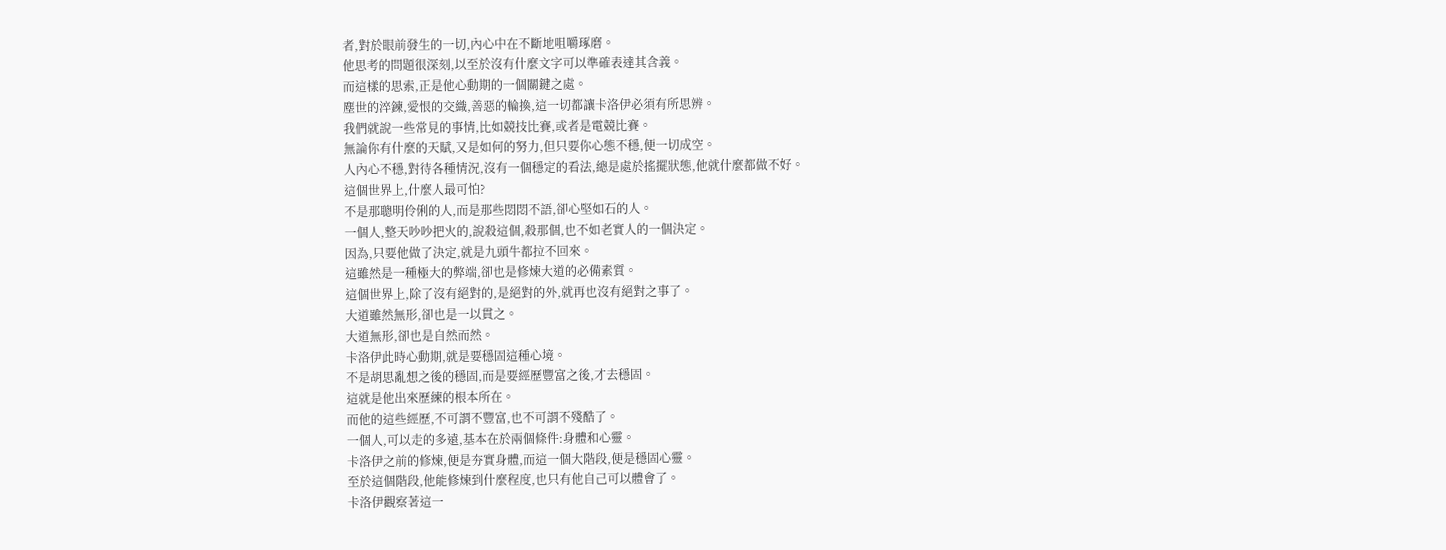者,對於眼前發生的一切,內心中在不斷地咀嚼琢磨。
他思考的問題很深刻,以至於沒有什麼文字可以準確表達其含義。
而這樣的思索,正是他心動期的一個關鍵之處。
塵世的淬鍊,愛恨的交織,善惡的輪換,這一切都讓卡洛伊必須有所思辨。
我們就說一些常見的事情,比如競技比賽,或者是電競比賽。
無論你有什麼的天賦,又是如何的努力,但只要你心態不穩,便一切成空。
人內心不穩,對待各種情況,沒有一個穩定的看法,總是處於搖擺狀態,他就什麼都做不好。
這個世界上,什麼人最可怕?
不是那聰明伶俐的人,而是那些悶悶不語,卻心堅如石的人。
一個人,整天吵吵把火的,說殺這個,殺那個,也不如老實人的一個決定。
因為,只要他做了決定,就是九頭牛都拉不回來。
這雖然是一種極大的弊端,卻也是修煉大道的必備素質。
這個世界上,除了沒有絕對的,是絕對的外,就再也沒有絕對之事了。
大道雖然無形,卻也是一以貫之。
大道無形,卻也是自然而然。
卡洛伊此時心動期,就是要穩固這種心境。
不是胡思亂想之後的穩固,而是要經歷豐富之後,才去穩固。
這就是他出來歷練的根本所在。
而他的這些經歷,不可謂不豐富,也不可謂不殘酷了。
一個人,可以走的多遠,基本在於兩個條件:身體和心靈。
卡洛伊之前的修煉,便是夯實身體,而這一個大階段,便是穩固心靈。
至於這個階段,他能修煉到什麼程度,也只有他自己可以體會了。
卡洛伊觀察著這一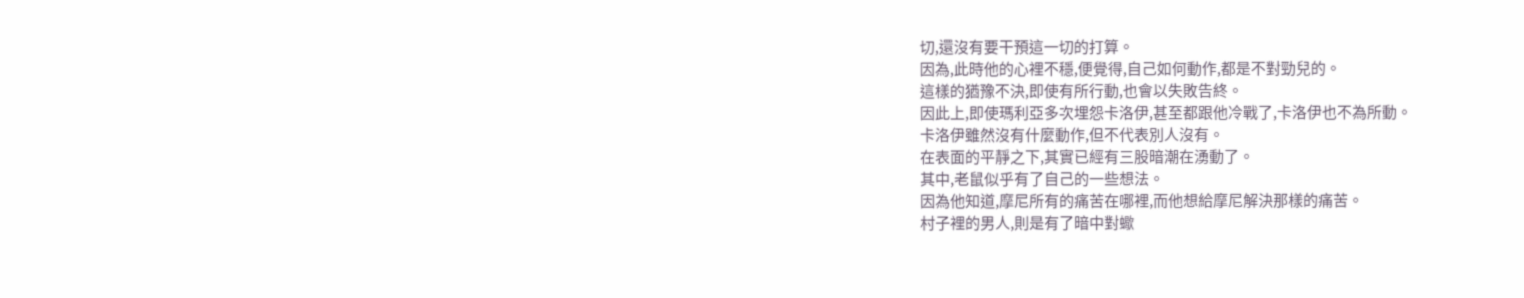切,還沒有要干預這一切的打算。
因為,此時他的心裡不穩,便覺得,自己如何動作,都是不對勁兒的。
這樣的猶豫不決,即使有所行動,也會以失敗告終。
因此上,即使瑪利亞多次埋怨卡洛伊,甚至都跟他冷戰了,卡洛伊也不為所動。
卡洛伊雖然沒有什麼動作,但不代表別人沒有。
在表面的平靜之下,其實已經有三股暗潮在湧動了。
其中,老鼠似乎有了自己的一些想法。
因為他知道,摩尼所有的痛苦在哪裡,而他想給摩尼解決那樣的痛苦。
村子裡的男人,則是有了暗中對蠍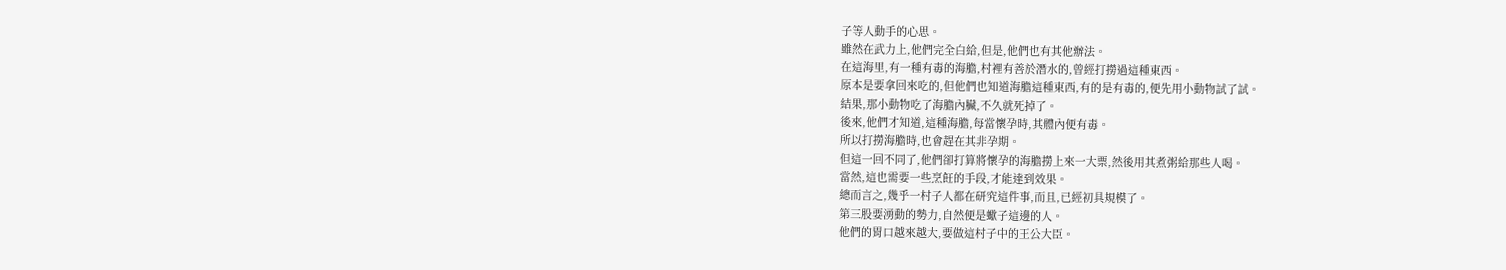子等人動手的心思。
雖然在武力上,他們完全白給,但是,他們也有其他辦法。
在這海里,有一種有毒的海膽,村裡有善於潛水的,曾經打撈過這種東西。
原本是要拿回來吃的,但他們也知道海膽這種東西,有的是有毒的,便先用小動物試了試。
結果,那小動物吃了海膽內臟,不久就死掉了。
後來,他們才知道,這種海膽,每當懷孕時,其體內便有毒。
所以打撈海膽時,也會趕在其非孕期。
但這一回不同了,他們卻打算將懷孕的海膽撈上來一大票,然後用其煮粥給那些人喝。
當然,這也需要一些烹飪的手段,才能達到效果。
總而言之,幾乎一村子人都在研究這件事,而且,已經初具規模了。
第三股要湧動的勢力,自然便是蠍子這邊的人。
他們的胃口越來越大,要做這村子中的王公大臣。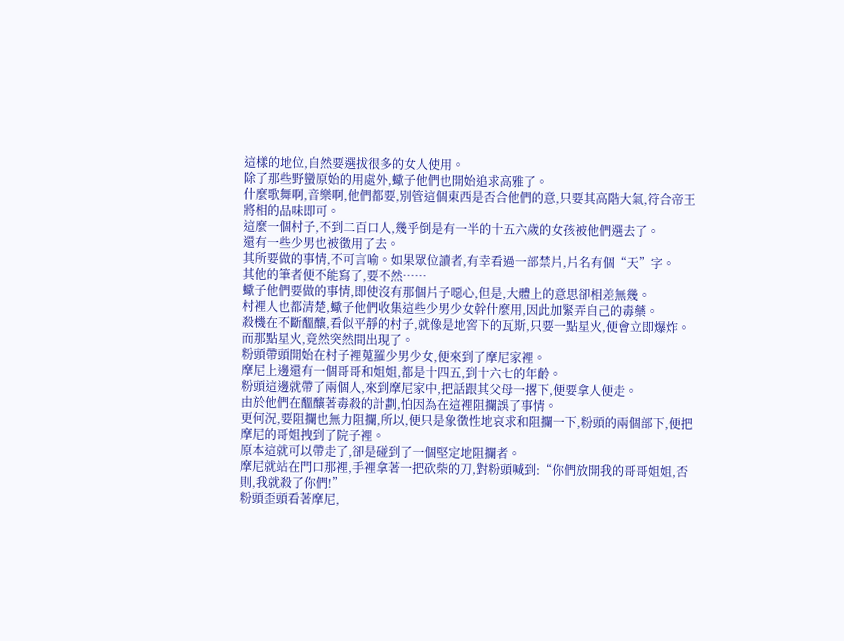這樣的地位,自然要選拔很多的女人使用。
除了那些野蠻原始的用處外,蠍子他們也開始追求高雅了。
什麼歌舞啊,音樂啊,他們都要,別管這個東西是否合他們的意,只要其高階大氣,符合帝王將相的品味即可。
這麼一個村子,不到二百口人,幾乎倒是有一半的十五六歲的女孩被他們選去了。
還有一些少男也被徵用了去。
其所要做的事情,不可言喻。如果眾位讀者,有幸看過一部禁片,片名有個“天”字。
其他的筆者便不能寫了,要不然……
蠍子他們要做的事情,即使沒有那個片子噁心,但是,大體上的意思卻相差無幾。
村裡人也都清楚,蠍子他們收集這些少男少女幹什麼用,因此加緊弄自己的毒藥。
殺機在不斷醞釀,看似平靜的村子,就像是地窖下的瓦斯,只要一點星火,便會立即爆炸。
而那點星火,竟然突然間出現了。
粉頭帶頭開始在村子裡蒐羅少男少女,便來到了摩尼家裡。
摩尼上邊還有一個哥哥和姐姐,都是十四五,到十六七的年齡。
粉頭這邊就帶了兩個人,來到摩尼家中,把話跟其父母一撂下,便要拿人便走。
由於他們在醞釀著毒殺的計劃,怕因為在這裡阻攔誤了事情。
更何況,要阻攔也無力阻攔,所以,便只是象徵性地哀求和阻攔一下,粉頭的兩個部下,便把摩尼的哥姐拽到了院子裡。
原本這就可以帶走了,卻是碰到了一個堅定地阻攔者。
摩尼就站在門口那裡,手裡拿著一把砍柴的刀,對粉頭喊到:“你們放開我的哥哥姐姐,否則,我就殺了你們!”
粉頭歪頭看著摩尼,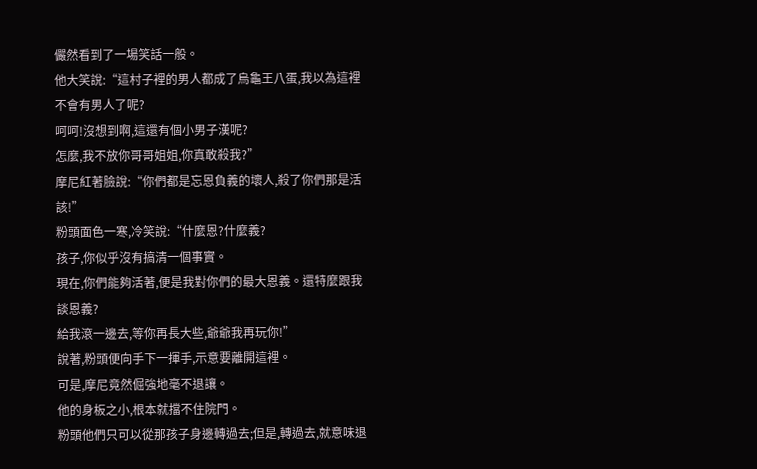儼然看到了一場笑話一般。
他大笑說:“這村子裡的男人都成了烏龜王八蛋,我以為這裡不會有男人了呢?
呵呵!沒想到啊,這還有個小男子漢呢?
怎麼,我不放你哥哥姐姐,你真敢殺我?”
摩尼紅著臉說:“你們都是忘恩負義的壞人,殺了你們那是活該!”
粉頭面色一寒,冷笑說:“什麼恩?什麼義?
孩子,你似乎沒有搞清一個事實。
現在,你們能夠活著,便是我對你們的最大恩義。還特麼跟我談恩義?
給我滾一邊去,等你再長大些,爺爺我再玩你!”
說著,粉頭便向手下一揮手,示意要離開這裡。
可是,摩尼竟然倔強地毫不退讓。
他的身板之小,根本就擋不住院門。
粉頭他們只可以從那孩子身邊轉過去;但是,轉過去,就意味退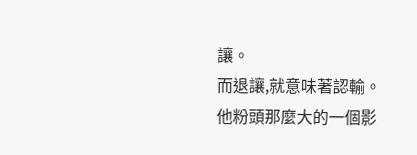讓。
而退讓,就意味著認輸。
他粉頭那麼大的一個影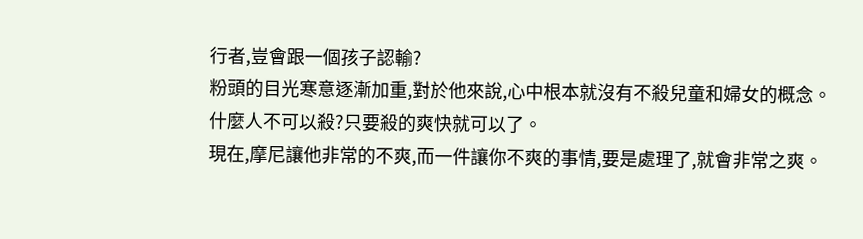行者,豈會跟一個孩子認輸?
粉頭的目光寒意逐漸加重,對於他來說,心中根本就沒有不殺兒童和婦女的概念。
什麼人不可以殺?只要殺的爽快就可以了。
現在,摩尼讓他非常的不爽,而一件讓你不爽的事情,要是處理了,就會非常之爽。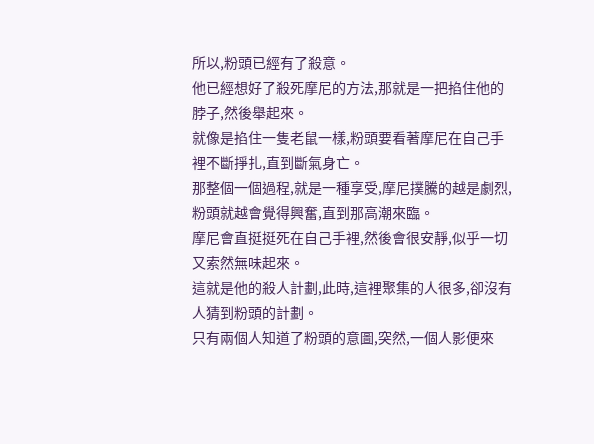所以,粉頭已經有了殺意。
他已經想好了殺死摩尼的方法,那就是一把掐住他的脖子,然後舉起來。
就像是掐住一隻老鼠一樣,粉頭要看著摩尼在自己手裡不斷掙扎,直到斷氣身亡。
那整個一個過程,就是一種享受,摩尼撲騰的越是劇烈,粉頭就越會覺得興奮,直到那高潮來臨。
摩尼會直挺挺死在自己手裡,然後會很安靜,似乎一切又索然無味起來。
這就是他的殺人計劃,此時,這裡聚集的人很多,卻沒有人猜到粉頭的計劃。
只有兩個人知道了粉頭的意圖,突然,一個人影便來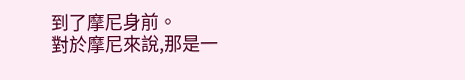到了摩尼身前。
對於摩尼來說,那是一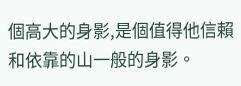個高大的身影,是個值得他信賴和依靠的山一般的身影。